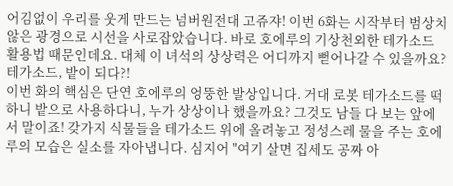어김없이 우리를 웃게 만드는 넘버원전대 고쥬쟈! 이번 6화는 시작부터 범상치 않은 광경으로 시선을 사로잡았습니다. 바로 호에루의 기상천외한 테가소드 활용법 때문인데요. 대체 이 녀석의 상상력은 어디까지 뻗어나갈 수 있을까요?
테가소드, 밭이 되다?!
이번 화의 핵심은 단연 호에루의 엉뚱한 발상입니다. 거대 로봇 테가소드를 떡하니 밭으로 사용하다니, 누가 상상이나 했을까요? 그것도 남들 다 보는 앞에서 말이죠! 갖가지 식물들을 테가소드 위에 올려놓고 정성스레 물을 주는 호에루의 모습은 실소를 자아냅니다. 심지어 "여기 살면 집세도 공짜 아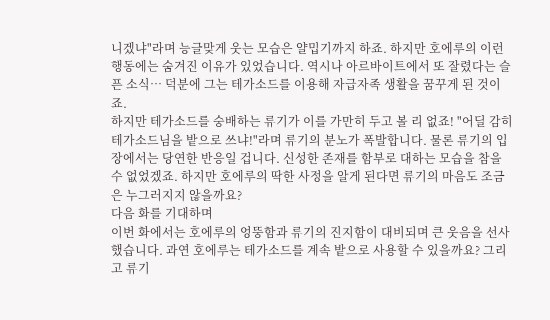니겠냐"라며 능글맞게 웃는 모습은 얄밉기까지 하죠. 하지만 호에루의 이런 행동에는 숨겨진 이유가 있었습니다. 역시나 아르바이트에서 또 잘렸다는 슬픈 소식… 덕분에 그는 테가소드를 이용해 자급자족 생활을 꿈꾸게 된 것이죠.
하지만 테가소드를 숭배하는 류기가 이를 가만히 두고 볼 리 없죠! "어딜 감히 테가소드님을 밭으로 쓰냐!"라며 류기의 분노가 폭발합니다. 물론 류기의 입장에서는 당연한 반응일 겁니다. 신성한 존재를 함부로 대하는 모습을 참을 수 없었겠죠. 하지만 호에루의 딱한 사정을 알게 된다면 류기의 마음도 조금은 누그러지지 않을까요?
다음 화를 기대하며
이번 화에서는 호에루의 엉뚱함과 류기의 진지함이 대비되며 큰 웃음을 선사했습니다. 과연 호에루는 테가소드를 계속 밭으로 사용할 수 있을까요? 그리고 류기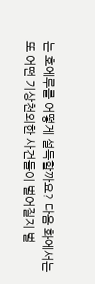는 호에루를 어떻게 설득할까요? 다음 화에서는 또 어떤 기상천외한 사건들이 벌어질지 벌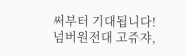써부터 기대됩니다! 넘버원전대 고쥬쟈,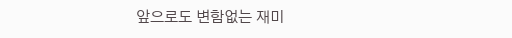앞으로도 변함없는 재미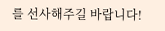를 선사해주길 바랍니다!